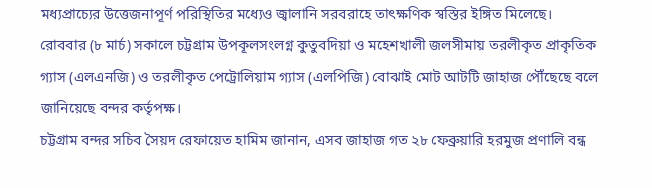মধ্যপ্রাচ্যের উত্তেজনাপূর্ণ পরিস্থিতির মধ্যেও জ্বালানি সরবরাহে তাৎক্ষণিক স্বস্তির ইঙ্গিত মিলেছে। রোববার (৮ মার্চ) সকালে চট্টগ্রাম উপকূলসংলগ্ন কুতুবদিয়া ও মহেশখালী জলসীমায় তরলীকৃত প্রাকৃতিক গ্যাস (এলএনজি) ও তরলীকৃত পেট্রোলিয়াম গ্যাস (এলপিজি) বোঝাই মোট আটটি জাহাজ পৌঁছেছে বলে জানিয়েছে বন্দর কর্তৃপক্ষ।
চট্টগ্রাম বন্দর সচিব সৈয়দ রেফায়েত হামিম জানান, এসব জাহাজ গত ২৮ ফেব্রুয়ারি হরমুজ প্রণালি বন্ধ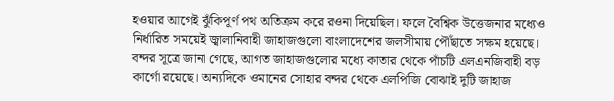হওয়ার আগেই ঝুঁকিপূর্ণ পথ অতিক্রম করে রওনা দিয়েছিল। ফলে বৈশ্বিক উত্তেজনার মধ্যেও নির্ধারিত সময়েই জ্বালানিবাহী জাহাজগুলো বাংলাদেশের জলসীমায় পৌঁছাতে সক্ষম হয়েছে।
বন্দর সূত্রে জানা গেছে, আগত জাহাজগুলোর মধ্যে কাতার থেকে পাঁচটি এলএনজিবাহী বড় কার্গো রয়েছে। অন্যদিকে ওমানের সোহার বন্দর থেকে এলপিজি বোঝাই দুটি জাহাজ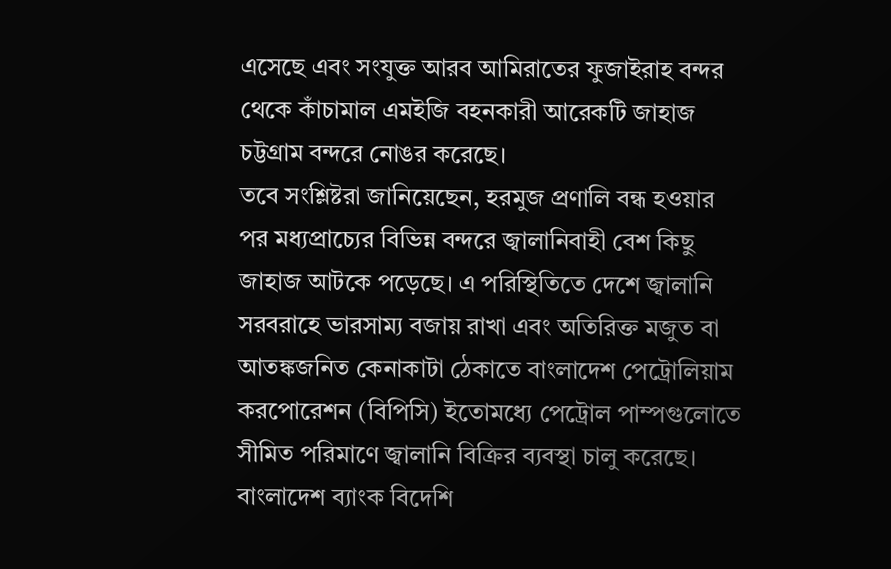এসেছে এবং সংযুক্ত আরব আমিরাতের ফুজাইরাহ বন্দর থেকে কাঁচামাল এমইজি বহনকারী আরেকটি জাহাজ চট্টগ্রাম বন্দরে নোঙর করেছে।
তবে সংশ্লিষ্টরা জানিয়েছেন, হরমুজ প্রণালি বন্ধ হওয়ার পর মধ্যপ্রাচ্যের বিভিন্ন বন্দরে জ্বালানিবাহী বেশ কিছু জাহাজ আটকে পড়েছে। এ পরিস্থিতিতে দেশে জ্বালানি সরবরাহে ভারসাম্য বজায় রাখা এবং অতিরিক্ত মজুত বা আতঙ্কজনিত কেনাকাটা ঠেকাতে বাংলাদেশ পেট্রোলিয়াম করপোরেশন (বিপিসি) ইতোমধ্যে পেট্রোল পাম্পগুলোতে সীমিত পরিমাণে জ্বালানি বিক্রির ব্যবস্থা চালু করেছে।
বাংলাদেশ ব্যাংক বিদেশি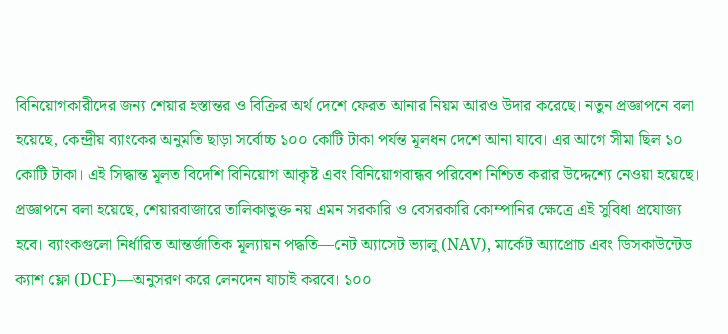বিনিয়োগকারীদের জন্য শেয়ার হস্তান্তর ও বিক্রির অর্থ দেশে ফেরত আনার নিয়ম আরও উদার করেছে। নতুন প্রজ্ঞাপনে বলা হয়েছে, কেন্দ্রীয় ব্যাংকের অনুমতি ছাড়া সর্বোচ্চ ১০০ কোটি টাকা পর্যন্ত মূলধন দেশে আনা যাবে। এর আগে সীমা ছিল ১০ কোটি টাকা। এই সিদ্ধান্ত মূলত বিদেশি বিনিয়োগ আকৃষ্ট এবং বিনিয়োগবান্ধব পরিবেশ নিশ্চিত করার উদ্দেশ্যে নেওয়া হয়েছে। প্রজ্ঞাপনে বলা হয়েছে, শেয়ারবাজারে তালিকাভুক্ত নয় এমন সরকারি ও বেসরকারি কোম্পানির ক্ষেত্রে এই সুবিধা প্রযোজ্য হবে। ব্যাংকগুলো নির্ধারিত আন্তর্জাতিক মূল্যায়ন পদ্ধতি—নেট অ্যাসেট ভ্যালু (NAV), মার্কেট অ্যাপ্রোচ এবং ডিসকাউন্টেড ক্যাশ ফ্লো (DCF)—অনুসরণ করে লেনদেন যাচাই করবে। ১০০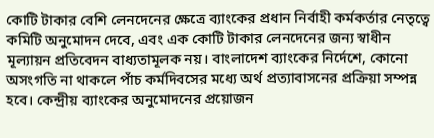কোটি টাকার বেশি লেনদেনের ক্ষেত্রে ব্যাংকের প্রধান নির্বাহী কর্মকর্তার নেতৃত্বে কমিটি অনুমোদন দেবে, এবং এক কোটি টাকার লেনদেনের জন্য স্বাধীন মূল্যায়ন প্রতিবেদন বাধ্যতামূলক নয়। বাংলাদেশ ব্যাংকের নির্দেশে, কোনো অসংগতি না থাকলে পাঁচ কর্মদিবসের মধ্যে অর্থ প্রত্যাবাসনের প্রক্রিয়া সম্পন্ন হবে। কেন্দ্রীয় ব্যাংকের অনুমোদনের প্রয়োজন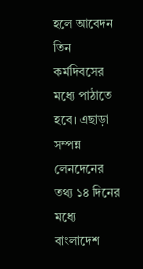হলে আবেদন তিন কর্মদিবসের মধ্যে পাঠাতে হবে। এছাড়া সম্পন্ন লেনদেনের তথ্য ১৪ দিনের মধ্যে বাংলাদেশ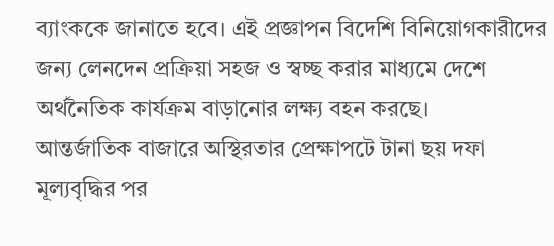ব্যাংককে জানাতে হবে। এই প্রজ্ঞাপন বিদেশি বিনিয়োগকারীদের জন্য লেনদেন প্রক্রিয়া সহজ ও স্বচ্ছ করার মাধ্যমে দেশে অর্থনৈতিক কার্যক্রম বাড়ানোর লক্ষ্য বহন করছে।
আন্তর্জাতিক বাজারে অস্থিরতার প্রেক্ষাপটে টানা ছয় দফা মূল্যবৃদ্ধির পর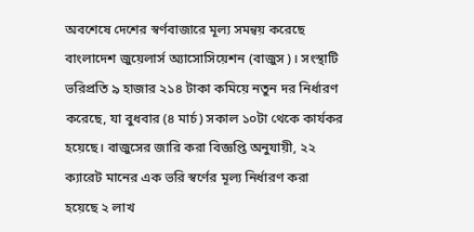অবশেষে দেশের স্বর্ণবাজারে মূল্য সমন্বয় করেছে বাংলাদেশ জুয়েলার্স অ্যাসোসিয়েশন (বাজুস)। সংস্থাটি ভরিপ্রতি ৯ হাজার ২১৪ টাকা কমিয়ে নতুন দর নির্ধারণ করেছে, যা বুধবার (৪ মার্চ) সকাল ১০টা থেকে কার্যকর হয়েছে। বাজুসের জারি করা বিজ্ঞপ্তি অনুযায়ী, ২২ ক্যারেট মানের এক ভরি স্বর্ণের মূল্য নির্ধারণ করা হয়েছে ২ লাখ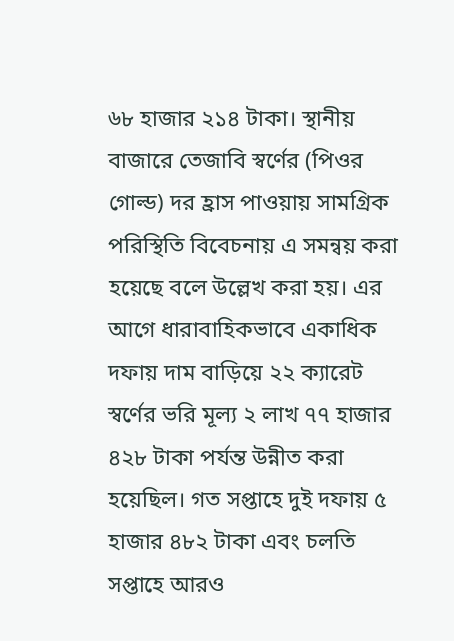৬৮ হাজার ২১৪ টাকা। স্থানীয় বাজারে তেজাবি স্বর্ণের (পিওর গোল্ড) দর হ্রাস পাওয়ায় সামগ্রিক পরিস্থিতি বিবেচনায় এ সমন্বয় করা হয়েছে বলে উল্লেখ করা হয়। এর আগে ধারাবাহিকভাবে একাধিক দফায় দাম বাড়িয়ে ২২ ক্যারেট স্বর্ণের ভরি মূল্য ২ লাখ ৭৭ হাজার ৪২৮ টাকা পর্যন্ত উন্নীত করা হয়েছিল। গত সপ্তাহে দুই দফায় ৫ হাজার ৪৮২ টাকা এবং চলতি সপ্তাহে আরও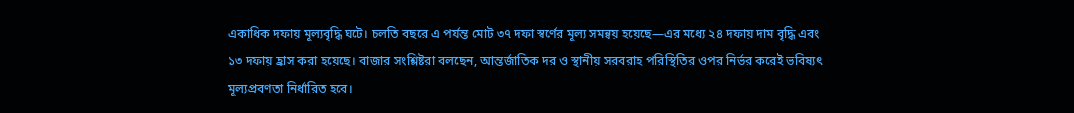একাধিক দফায় মূল্যবৃদ্ধি ঘটে। চলতি বছরে এ পর্যন্ত মোট ৩৭ দফা স্বর্ণের মূল্য সমন্বয় হয়েছে—এর মধ্যে ২৪ দফায় দাম বৃদ্ধি এবং ১৩ দফায় হ্রাস করা হয়েছে। বাজার সংশ্লিষ্টরা বলছেন, আন্তর্জাতিক দর ও স্থানীয় সরবরাহ পরিস্থিতির ওপর নির্ভর করেই ভবিষ্যৎ মূল্যপ্রবণতা নির্ধারিত হবে।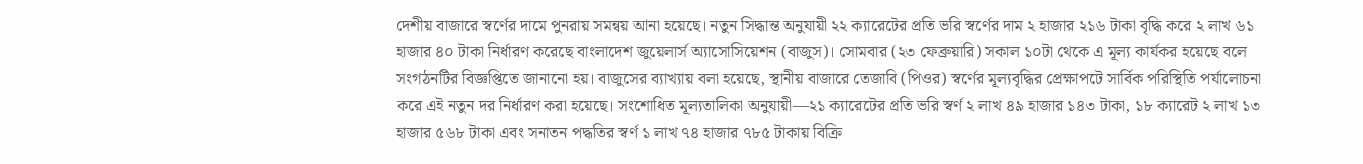দেশীয় বাজারে স্বর্ণের দামে পুনরায় সমন্বয় আনা হয়েছে। নতুন সিদ্ধান্ত অনুযায়ী ২২ ক্যারেটের প্রতি ভরি স্বর্ণের দাম ২ হাজার ২১৬ টাকা বৃদ্ধি করে ২ লাখ ৬১ হাজার ৪০ টাকা নির্ধারণ করেছে বাংলাদেশ জুয়েলার্স অ্যাসোসিয়েশন (বাজুস)। সোমবার (২৩ ফেব্রুয়ারি) সকাল ১০টা থেকে এ মূল্য কার্যকর হয়েছে বলে সংগঠনটির বিজ্ঞপ্তিতে জানানো হয়। বাজুসের ব্যাখ্যায় বলা হয়েছে, স্থানীয় বাজারে তেজাবি (পিওর) স্বর্ণের মূল্যবৃদ্ধির প্রেক্ষাপটে সার্বিক পরিস্থিতি পর্যালোচনা করে এই নতুন দর নির্ধারণ করা হয়েছে। সংশোধিত মূল্যতালিকা অনুযায়ী—২১ ক্যারেটের প্রতি ভরি স্বর্ণ ২ লাখ ৪৯ হাজার ১৪৩ টাকা, ১৮ ক্যারেট ২ লাখ ১৩ হাজার ৫৬৮ টাকা এবং সনাতন পদ্ধতির স্বর্ণ ১ লাখ ৭৪ হাজার ৭৮৫ টাকায় বিক্রি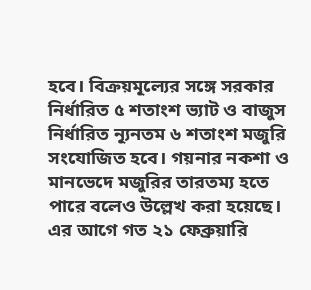হবে। বিক্রয়মূল্যের সঙ্গে সরকার নির্ধারিত ৫ শতাংশ ভ্যাট ও বাজুস নির্ধারিত ন্যূনতম ৬ শতাংশ মজুরি সংযোজিত হবে। গয়নার নকশা ও মানভেদে মজুরির তারতম্য হতে পারে বলেও উল্লেখ করা হয়েছে। এর আগে গত ২১ ফেব্রুয়ারি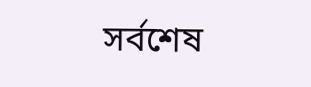সর্বশেষ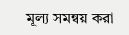মূল্য সমন্বয় করা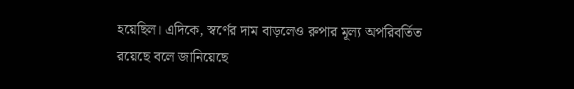হয়েছিল। এদিকে, স্বর্ণের দাম বাড়লেও রুপার মূল্য অপরিবর্তিত রয়েছে বলে জানিয়েছে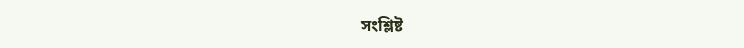সংশ্লিষ্ট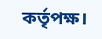কর্তৃপক্ষ।